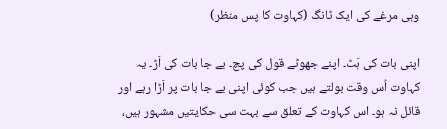وہی مرغے کی ایک ٹانگ (کہاوت کا پس منظر)

اپنی بات کی ہَٹ۔ اپنے جھوٹے قول کی پچ۔ بے جا بات کی اَڑ۔ یہ کہاوت اُس وقت بولتے ہیں جب کوئی اپنی بے جا بات پر اَڑا رہے اور قائل نہ ہو۔ اس کہاوت کے تعلق سے بہت سی حکایتیں مشہور ہیں،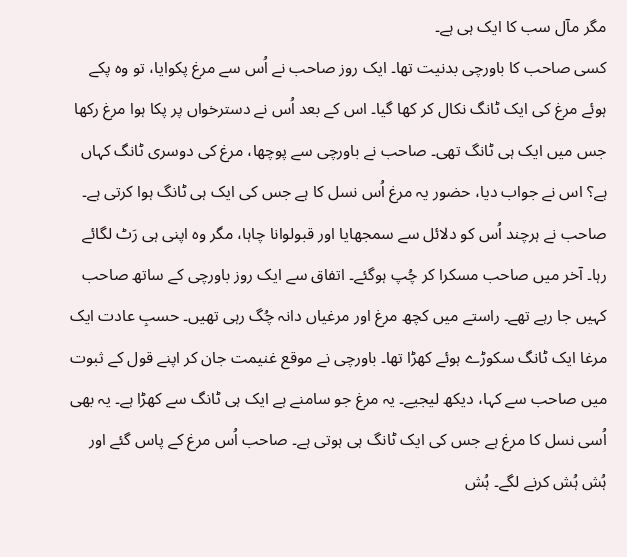مگر مآل سب کا ایک ہی ہے۔
کسی صاحب کا باورچی بدنیت تھا۔ ایک روز صاحب نے اُس سے مرغ پکوایا، تو وہ پکے ہوئے مرغ کی ایک ٹانگ نکال کر کھا گیا۔ اس کے بعد اُس نے دسترخواں پر پکا ہوا مرغ رکھا جس میں ایک ہی ٹانگ تھی۔ صاحب نے باورچی سے پوچھا، مرغ کی دوسری ٹانگ کہاں ہے؟ اس نے جواب دیا، حضور یہ مرغ اُس نسل کا ہے جس کی ایک ہی ٹانگ ہوا کرتی ہے۔ صاحب نے ہرچند اُس کو دلائل سے سمجھایا اور قبولوانا چاہا، مگر وہ اپنی ہی رَٹ لگائے رہا۔ آخر میں صاحب مسکرا کر چُپ ہوگئے۔ اتفاق سے ایک روز باورچی کے ساتھ صاحب کہیں جا رہے تھے۔ راستے میں کچھ مرغ اور مرغیاں دانہ چُگ رہی تھیں۔ حسبِ عادت ایک مرغا ایک ٹانگ سکوڑے ہوئے کھڑا تھا۔ باورچی نے موقع غنیمت جان کر اپنے قول کے ثبوت میں صاحب سے کہا، دیکھ لیجیے۔ یہ مرغ جو سامنے ہے ایک ہی ٹانگ سے کھڑا ہے۔ یہ بھی اُسی نسل کا مرغ ہے جس کی ایک ٹانگ ہی ہوتی ہے۔ صاحب اُس مرغ کے پاس گئے اور ہُش ہُش کرنے لگے۔ ہُش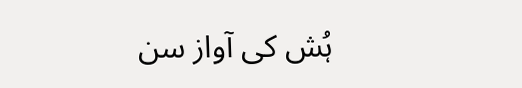ہُش کی آواز سن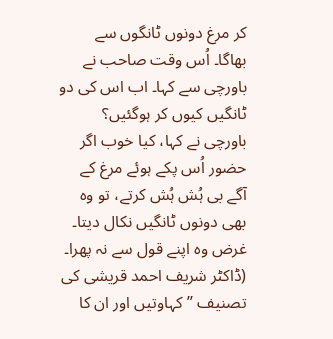کر مرغ دونوں ٹانگوں سے بھاگا۔ اُس وقت صاحب نے باورچی سے کہا۔ اب اس کی دو ٹانگیں کیوں کر ہوگئیں؟ باورچی نے کہا، کیا خوب اگر حضور اُس پکے ہوئے مرغ کے آگے بی ہُش ہُش کرتے، تو وہ بھی دونوں ٹانگیں نکال دیتا۔ غرض وہ اپنے قول سے نہ پھرا۔
(ڈاکٹر شریف احمد قریشی کی تصنیف ’’کہاوتیں اور ان کا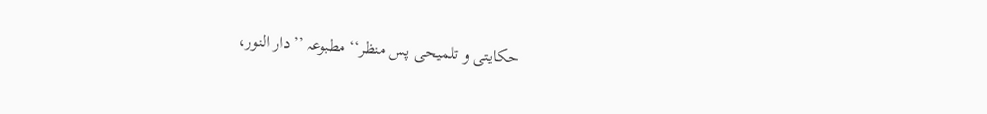حکایتی و تلمیحی پس منظر‘‘ مطبوعہ ’’دار النور،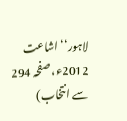لاہور‘‘ اشاعت 2012ء، صفحہ 294 سے انتخاب)